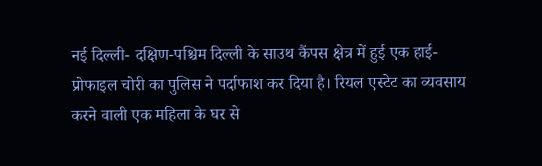नई दिल्ली- दक्षिण-पश्चिम दिल्ली के साउथ कैंपस क्षेत्र में हुई एक हाई-प्रोफाइल चोरी का पुलिस ने पर्दाफाश कर दिया है। रियल एस्टेट का व्यवसाय करने वाली एक महिला के घर से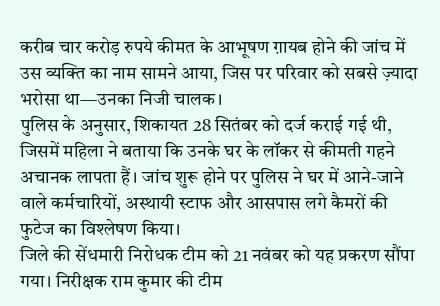करीब चार करोड़ रुपये कीमत के आभूषण ग़ायब होने की जांच में उस व्यक्ति का नाम सामने आया, जिस पर परिवार को सबसे ज़्यादा भरोसा था—उनका निजी चालक।
पुलिस के अनुसार, शिकायत 28 सितंबर को दर्ज कराई गई थी, जिसमें महिला ने बताया कि उनके घर के लॉकर से कीमती गहने अचानक लापता हैं। जांच शुरू होने पर पुलिस ने घर में आने-जाने वाले कर्मचारियों, अस्थायी स्टाफ और आसपास लगे कैमरों की फुटेज का विश्लेषण किया।
जिले की सेंधमारी निरोधक टीम को 21 नवंबर को यह प्रकरण सौंपा गया। निरीक्षक राम कुमार की टीम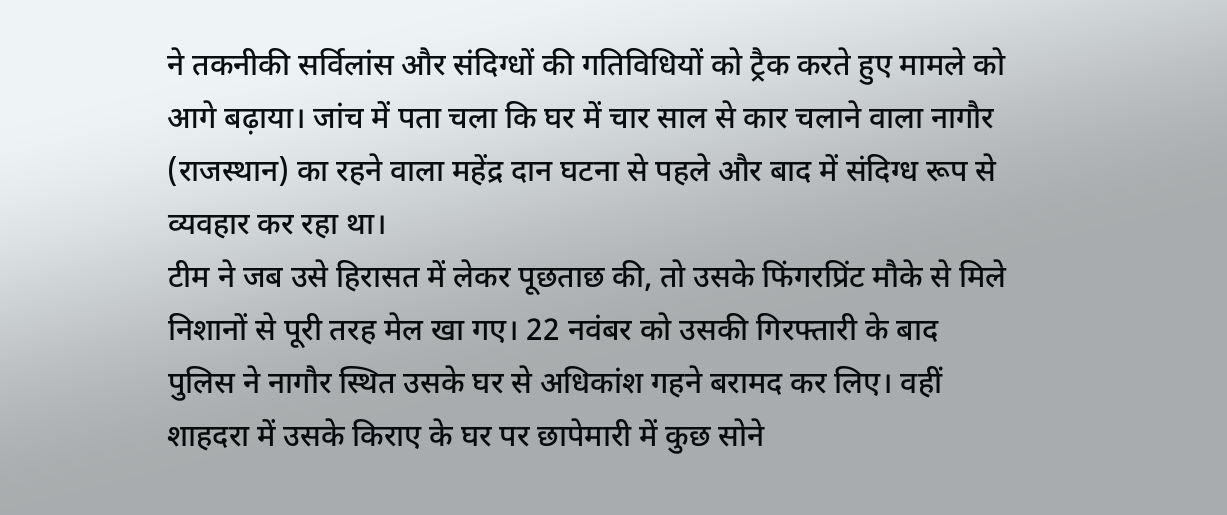ने तकनीकी सर्विलांस और संदिग्धों की गतिविधियों को ट्रैक करते हुए मामले को आगे बढ़ाया। जांच में पता चला कि घर में चार साल से कार चलाने वाला नागौर (राजस्थान) का रहने वाला महेंद्र दान घटना से पहले और बाद में संदिग्ध रूप से व्यवहार कर रहा था।
टीम ने जब उसे हिरासत में लेकर पूछताछ की, तो उसके फिंगरप्रिंट मौके से मिले निशानों से पूरी तरह मेल खा गए। 22 नवंबर को उसकी गिरफ्तारी के बाद पुलिस ने नागौर स्थित उसके घर से अधिकांश गहने बरामद कर लिए। वहीं शाहदरा में उसके किराए के घर पर छापेमारी में कुछ सोने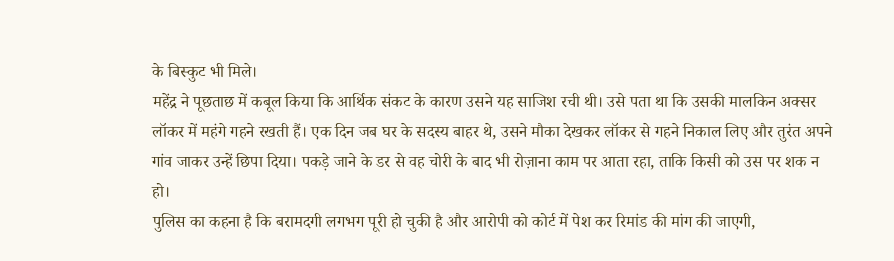के बिस्कुट भी मिले।
महेंद्र ने पूछताछ में कबूल किया कि आर्थिक संकट के कारण उसने यह साजिश रची थी। उसे पता था कि उसकी मालकिन अक्सर लॉकर में महंगे गहने रखती हैं। एक दिन जब घर के सदस्य बाहर थे, उसने मौका देखकर लॉकर से गहने निकाल लिए और तुरंत अपने गांव जाकर उन्हें छिपा दिया। पकड़े जाने के डर से वह चोरी के बाद भी रोज़ाना काम पर आता रहा, ताकि किसी को उस पर शक न हो।
पुलिस का कहना है कि बरामदगी लगभग पूरी हो चुकी है और आरोपी को कोर्ट में पेश कर रिमांड की मांग की जाएगी,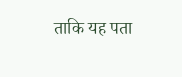ताकि यह पता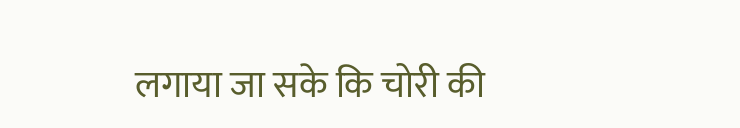लगाया जा सके कि चोरी की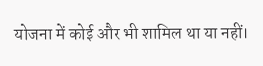योजना में कोई और भी शामिल था या नहीं।